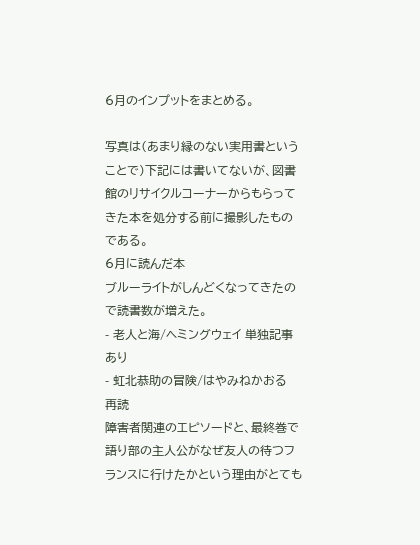6月のインプットをまとめる。

写真は(あまり縁のない実用書ということで)下記には書いてないが、図書館のリサイクルコーナーからもらってきた本を処分する前に撮影したものである。
6月に読んだ本
ブルーライトがしんどくなってきたので読書数が増えた。
- 老人と海/ヘミングウェイ 単独記事あり
- 虹北恭助の冒険/はやみねかおる 再読
障害者関連のエピソードと、最終巻で語り部の主人公がなぜ友人の待つフランスに行けたかという理由がとても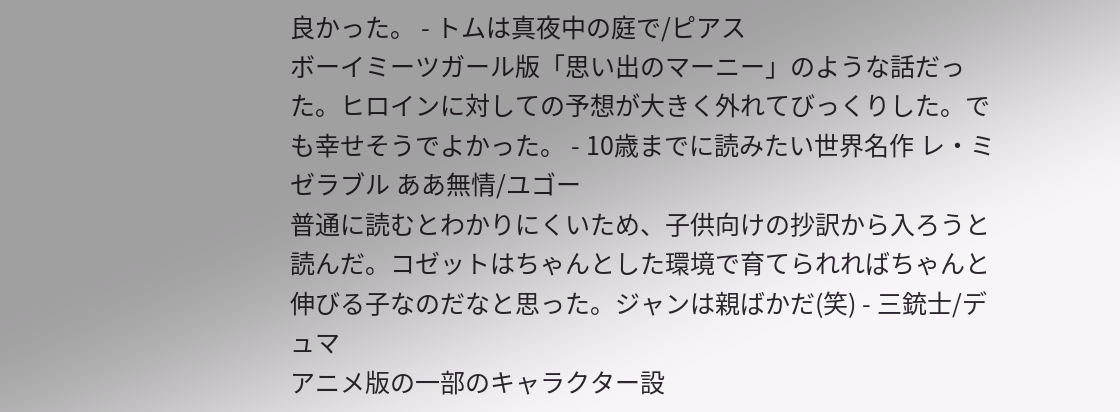良かった。 - トムは真夜中の庭で/ピアス
ボーイミーツガール版「思い出のマーニー」のような話だった。ヒロインに対しての予想が大きく外れてびっくりした。でも幸せそうでよかった。 - 10歳までに読みたい世界名作 レ・ミゼラブル ああ無情/ユゴー
普通に読むとわかりにくいため、子供向けの抄訳から入ろうと読んだ。コゼットはちゃんとした環境で育てられればちゃんと伸びる子なのだなと思った。ジャンは親ばかだ(笑) - 三銃士/デュマ
アニメ版の一部のキャラクター設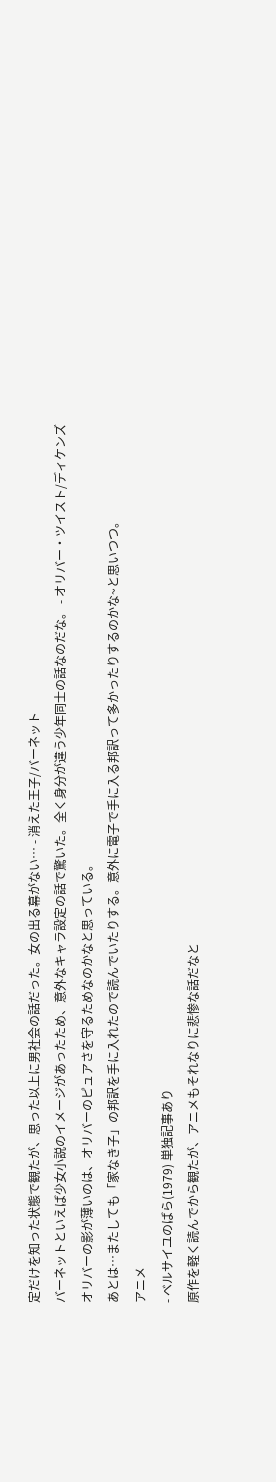定だけを知った状態で観たが、思った以上に男社会の話だった。女の出る幕がない… - 消えた王子/バーネット
バーネットといえば少女小説のイメージがあったため、意外なキャラ設定の話で驚いた。全く身分が違う少年同士の話なのだな。 - オリバー・ツイスト/ディケンズ
オリバーの影が薄いのは、オリバーのピュアさを守るためなのかなと思っている。
あとは…またしても「家なき子」の邦訳を手に入れたので読んでいたりする。意外に電子で手に入る邦訳って多かったりするのかな~と思いつつ。
アニメ
- ベルサイユのばら(1979) 単独記事あり
原作を軽く読んでから観たが、アニメもそれなりに悲惨な話だなと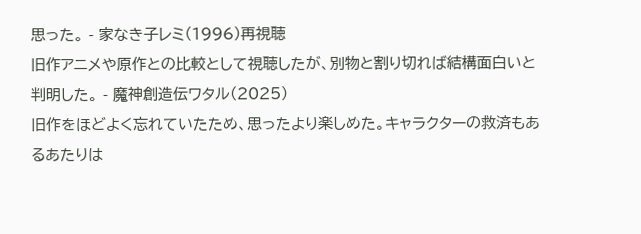思った。 - 家なき子レミ(1996)再視聴
旧作アニメや原作との比較として視聴したが、別物と割り切れば結構面白いと判明した。 - 魔神創造伝ワタル(2025)
旧作をほどよく忘れていたため、思ったより楽しめた。キャラクターの救済もあるあたりは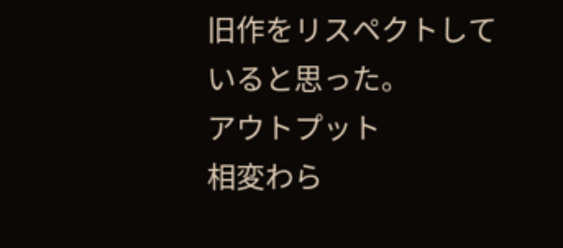旧作をリスペクトしていると思った。
アウトプット
相変わら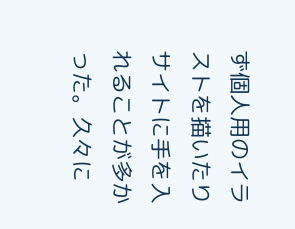ず個人用のイラストを描いたりサイトに手を入れることが多かった。久々に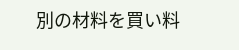別の材料を買い料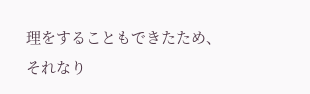理をすることもできたため、それなり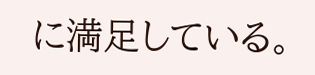に満足している。